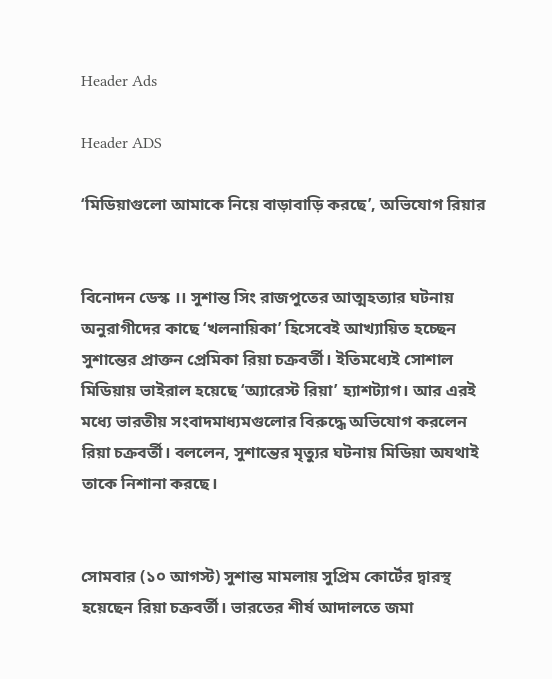Header Ads

Header ADS

‘মিডিয়াগুলো আমাকে নিয়ে বাড়াবাড়ি করছে’, অভিযোগ রিয়ার


বি‌নোদন ডেস্ক ।। সুশান্ত সিং রাজপুতের আত্মহত্যার ঘটনায় অনুরাগীদের কাছে ‘খলনায়িকা’ হিসেবেই আখ্যায়িত হচ্ছেন সুশান্তের প্রাক্তন প্রেমিকা রিয়া চক্রবর্তী। ইতিমধ্যেই সোশাল মিডিয়ায় ভাইরাল হয়েছে ‘অ্যারেস্ট রিয়া’ হ্যাশট্যাগ। আর এরই মধ্যে ভারতীয় সংবাদমাধ্যমগুলোর বিরুদ্ধে অভিযোগ করলেন রিয়া চক্রবর্তী। বললেন, সুশান্তের মৃত্যুর ঘটনায় মিডিয়া অযথাই তাকে নিশানা করছে।


সোমবার (১০ আগস্ট) সুশান্ত মামলায় সুপ্রিম কোর্টের দ্বারস্থ হয়েছেন রিয়া চক্রবর্তী। ভারতের শীর্ষ আদালতে জমা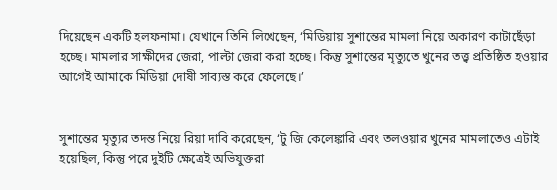দিয়েছেন একটি হলফনামা। যেখানে তিনি লিখেছেন, ‘মিডিয়ায় সুশান্তের মামলা নিয়ে অকারণ কাটাছেঁড়া হচ্ছে। মামলার সাক্ষীদের জেরা, পাল্টা জেরা করা হচ্ছে। কিন্তু সুশান্তের মৃত্যুতে খুনের তত্ত্ব প্রতিষ্ঠিত হওয়ার আগেই আমাকে মিডিয়া দোষী সাব্যস্ত করে ফেলেছে।’


সুশান্তের মৃত্যুর তদন্ত নিয়ে রিয়া দাবি করেছেন, ‘টু জি কেলেঙ্কারি এবং তলওয়ার খুনের মামলাতেও এটাই হয়েছিল, কিন্তু পরে দুইটি ক্ষেত্রেই অভিযুক্তরা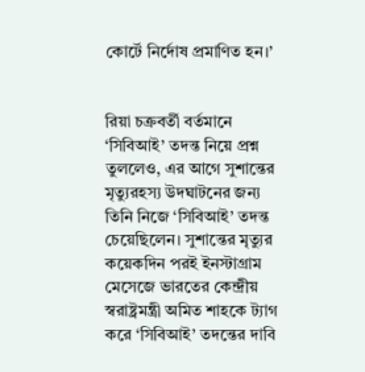কোর্টে নির্দোষ প্রমাণিত হন।’


রিয়া চক্রবর্তী বর্তমানে ‘সিবিআই’ তদন্ত নিয়ে প্রশ্ন তুললেও, এর আগে সুশান্তের মৃত্যুরহস্য উদঘাটনের জন্য তিনি নিজে ‘সিবিআই’ তদন্ত চেয়েছিলেন। সুশান্তের মৃত্যুর কয়েকদিন পরই ইনস্টাগ্রাম মেসেজে ভারতের কেন্দ্রীয় স্বরাষ্ট্রমন্ত্রী অমিত শাহকে ট্যাগ করে ‘সিবিআই’ তদন্তের দাবি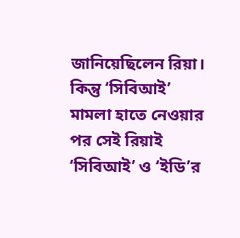জানিয়েছিলেন রিয়া। কিন্তু ‘সিবিআই’ মামলা হাতে নেওয়ার পর সেই রিয়াই ‘সিবিআই’ ও ‘ইডি’র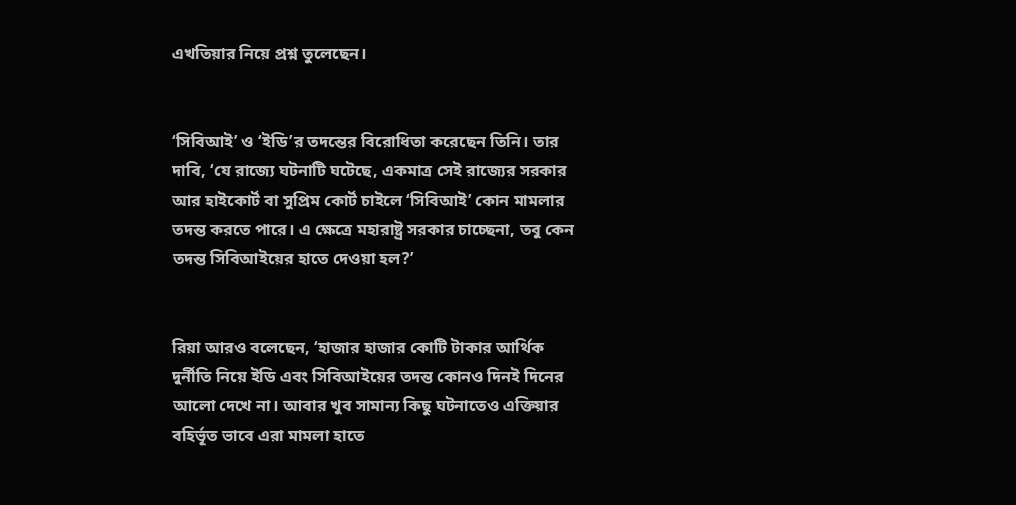এখতিয়ার নিয়ে প্রশ্ন তুলেছেন।


‘সিবিআই’ ও ‘ইডি’র তদন্তের বিরোধিতা করেছেন তিনি। তার দাবি, ‘যে রাজ্যে ঘটনাটি ঘটেছে, একমাত্র সেই রাজ্যের সরকার আর হাইকোর্ট বা সুপ্রিম কোর্ট চাইলে ‘সিবিআই’ কোন মামলার তদন্ত করতে পারে। এ ক্ষেত্রে মহারাষ্ট্র সরকার চাচ্ছেনা, তবু কেন তদন্ত সিবিআইয়ের হাতে দেওয়া হল?’


রিয়া আরও বলেছেন, ‘হাজার হাজার কোটি টাকার আর্থিক দুর্নীতি নিয়ে ইডি এবং সিবিআইয়ের তদন্ত কোনও দিনই দিনের আলো দেখে না। আবার খুব সামান্য কিছু ঘটনাতেও এক্তিয়ার বহির্ভূত ভাবে এরা মামলা হাতে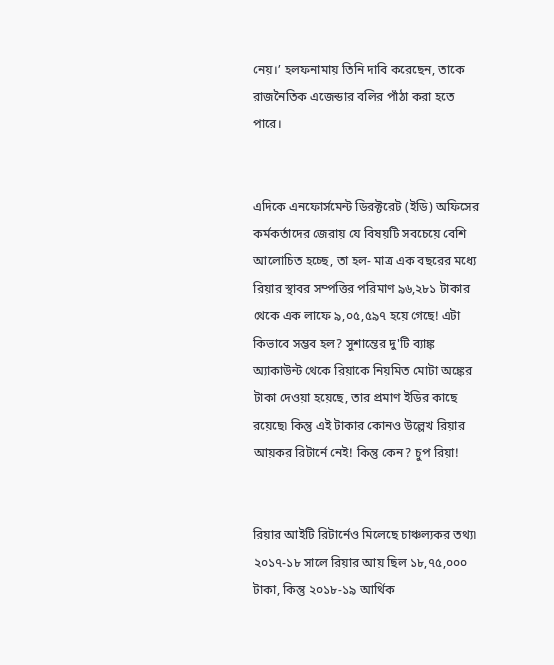নেয়।’ হলফনামায় তিনি দাবি করেছেন, তাকে রাজনৈতিক এজেন্ডার বলির পাঁঠা করা হতে পারে।


এদিকে এনফোর্সমেন্ট ডিরক্টরেট (ইডি) অফিসের কর্মকর্তাদের জেরায় যে বিষয়টি সবচেয়ে বেশি আলোচিত হচ্ছে, তা হল- মাত্র এক বছরের মধ্যে রিয়ার স্থাবর সম্পত্তির পরিমাণ ৯৬,২৮১ টাকার থেকে এক লাফে ৯,০৫,৫৯৭ হয়ে গেছে! এটা কিভাবে সম্ভব হল? সুশান্তের দু'টি ব্যাঙ্ক অ্যাকাউন্ট থেকে রিয়াকে নিয়মিত মোটা অঙ্কের টাকা দেওয়া হয়েছে, তার প্রমাণ ইডির কাছে রয়েছে৷ কিন্তু এই টাকার কোনও উল্লেখ রিয়ার আয়কর রিটার্নে নেই! কিন্তু কেন? চুপ রিয়া!


রিয়ার আইটি রিটার্নেও মিলেছে চাঞ্চল্যকর তথ্য৷ ২০১৭-১৮ সালে রিয়ার আয় ছিল ১৮,৭৫,০০০ টাকা, কিন্তু ২০১৮-১৯ আর্থিক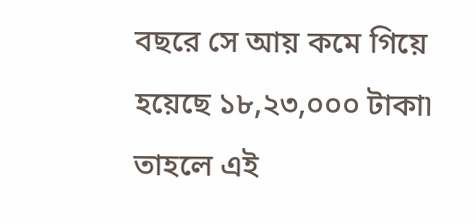বছরে সে আয় কমে গিয়ে হয়েছে ১৮,২৩,০০০ টাকা৷ তাহলে এই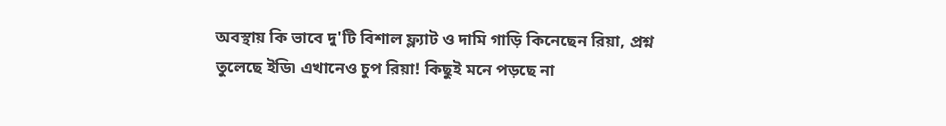অবস্থায় কি ভাবে দু'টি বিশাল ফ্ল্যাট ও দামি গাড়ি কিনেছেন রিয়া, প্রশ্ন তুলেছে ইডি৷ এখানেও চুপ রিয়া! কিছুই মনে পড়ছে না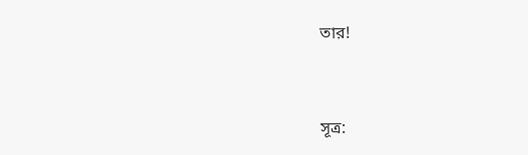তার!


সূত্র: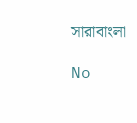সারাবাংলা

No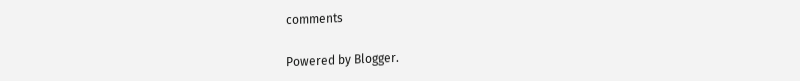comments

Powered by Blogger.